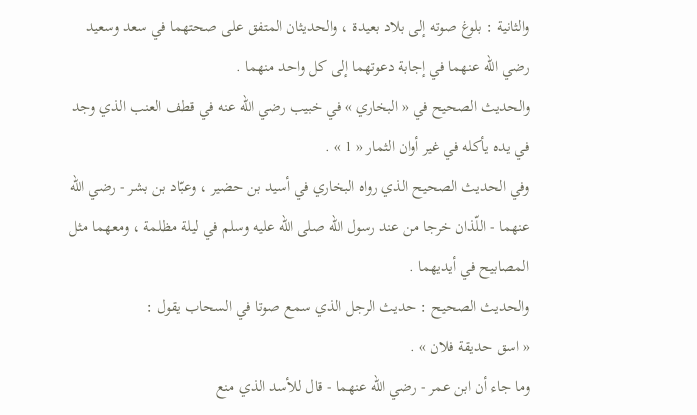والثانية : بلوغ صوته إلى بلاد بعيدة ، والحديثان المتفق على صحتهما في سعد وسعيد رضي اللّه عنهما في إجابة دعوتهما إلى كل واحد منهما .
والحديث الصحيح في « البخاري » في خبيب رضي الله عنه في قطف العنب الذي وجد في يده يأكله في غير أوان الثمار « 1 » .
وفي الحديث الصحيح الذي رواه البخاري في أسيد بن حضير ، وعبّاد بن بشر - رضي اللّه عنهما - اللّذان خرجا من عند رسول اللّه صلى اللّه عليه وسلم في ليلة مظلمة ، ومعهما مثل المصابيح في أيديهما .
والحديث الصحيح : حديث الرجل الذي سمع صوتا في السحاب يقول :
« اسق حديقة فلان » .
وما جاء أن ابن عمر - رضي اللّه عنهما - قال للأسد الذي منع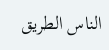الناس الطريق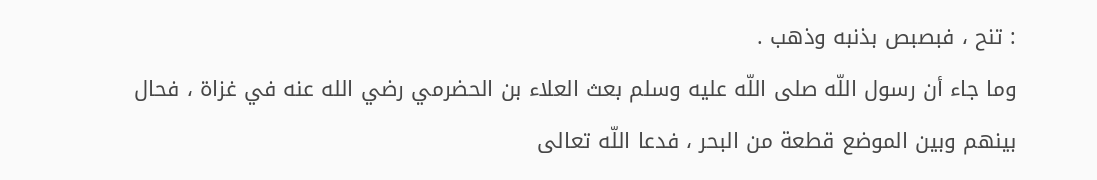: تنح ، فبصبص بذنبه وذهب .
وما جاء أن رسول اللّه صلى اللّه عليه وسلم بعث العلاء بن الحضرمي رضي الله عنه في غزاة ، فحال بينهم وبين الموضع قطعة من البحر ، فدعا اللّه تعالى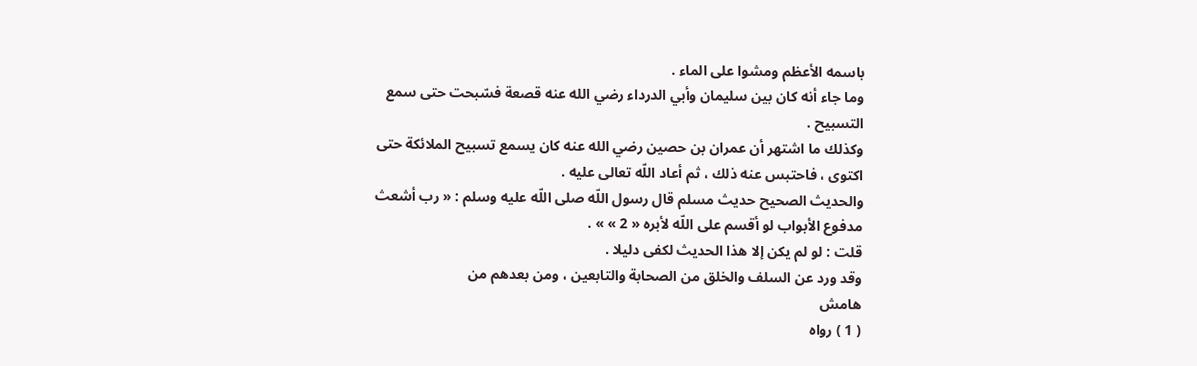باسمه الأعظم ومشوا على الماء .
وما جاء أنه كان بين سليمان وأبي الدرداء رضي الله عنه قصعة فسّبحت حتى سمع التسبيح .
وكذلك ما اشتهر أن عمران بن حصين رضي الله عنه كان يسمع تسبيح الملائكة حتى اكتوى ، فاحتبس عنه ذلك ، ثم أعاد اللّه تعالى عليه .
والحديث الصحيح حديث مسلم قال رسول اللّه صلى اللّه عليه وسلم : « رب أشعث مدفوع الأبواب لو أقسم على اللّه لأبره « 2 » » .
قلت : لو لم يكن إلا هذا الحديث لكفى دليلا .
وقد ورد عن السلف والخلق من الصحابة والتابعين ، ومن بعدهم من
هامش
( 1 ) رواه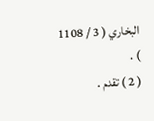البخاري ( 3 / 1108 ) .
( 2 ) تقدم .